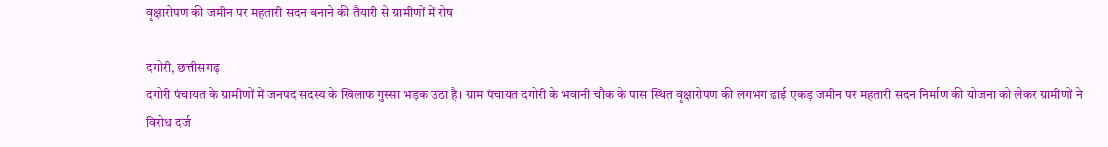वृक्षारोपण की जमीन पर महतारी सदन बनाने की तैयारी से ग्रामीणों में रोष

दगोरी, छत्तीसगढ़
दगोरी पंचायत के ग्रामीणों में जनपद सदस्य के खिलाफ गुस्सा भड़क उठा है। ग्राम पंचायत दगोरी के भवानी चौक के पास स्थित वृक्षारोपण की लगभग ढाई एकड़ जमीन पर महतारी सदन निर्माण की योजना को लेकर ग्रामीणों ने विरोध दर्ज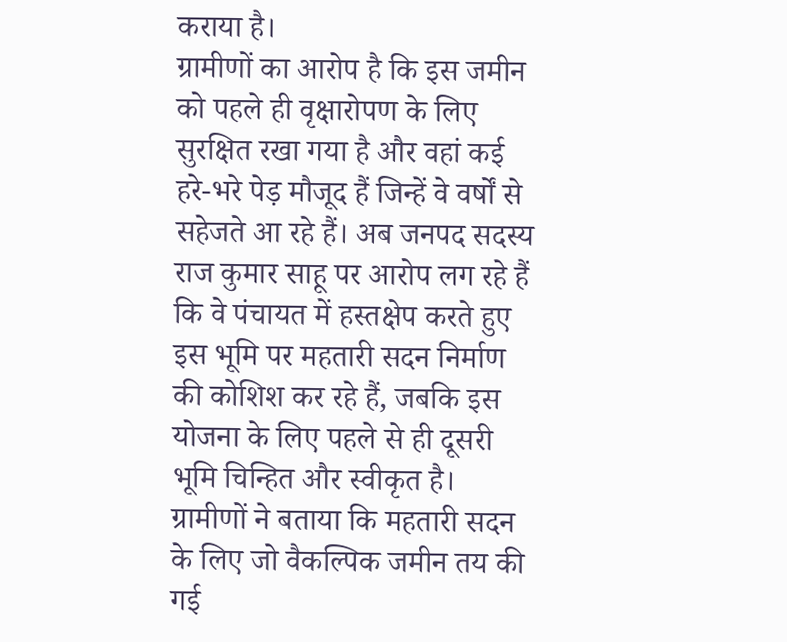कराया है।
ग्रामीणों का आरोप है कि इस जमीन को पहले ही वृक्षारोपण के लिए सुरक्षित रखा गया है और वहां कई हरे-भरे पेड़ मौजूद हैं जिन्हें वे वर्षों से सहेजते आ रहे हैं। अब जनपद सदस्य राज कुमार साहू पर आरोप लग रहे हैं कि वे पंचायत में हस्तक्षेप करते हुए इस भूमि पर महतारी सदन निर्माण की कोशिश कर रहे हैं, जबकि इस योजना के लिए पहले से ही दूसरी भूमि चिन्हित और स्वीकृत है।
ग्रामीणों ने बताया कि महतारी सदन के लिए जो वैकल्पिक जमीन तय की गई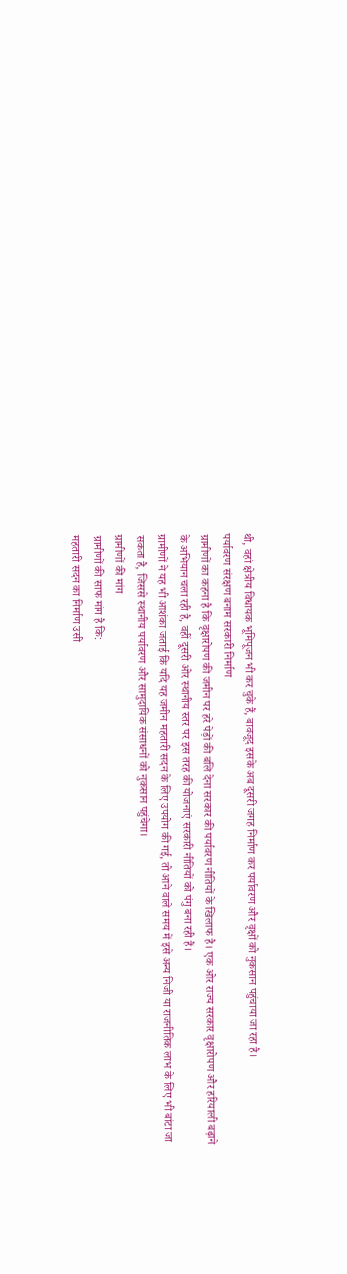थी, वहां क्षेत्रीय विधायक भूमिपूजन भी कर चुके हैं, बावजूद इसके अब दूसरी जगह निर्माण कर पर्यावरण और वृक्षों को नुकसान पहुंचाया जा रहा है।
पर्यावरण संरक्षण बनाम सरकारी निर्माण
ग्रामीणों का कहना है कि वृक्षारोपण की जमीन पर हरे पेड़ों की बलि देना सरकार की पर्यावरण नीतियों के खिलाफ है। एक ओर राज्य सरकार वृक्षारोपण और हरियाली बढ़ाने के अभियान चला रही है, वहीं दूसरी ओर स्थानीय स्तर पर इस तरह की योजनाएं सरकारी नीतियों को पंगु बना रही हैं।
ग्रामीणों ने यह भी आशंका जताई कि यदि यह जमीन महतारी सदन के लिए उपयोग की गई, तो आने वाले समय में इसे अन्य निजी या राजनीतिक लाभ के लिए भी बांटा जा सकता है, जिससे स्थानीय पर्यावरण और सामुदायिक संसाधनों को नुकसान पहुंचेगा।
ग्रामीणों की मांग
ग्रामीणों की साफ मांग है कि:
महतारी सदन का निर्माण उसी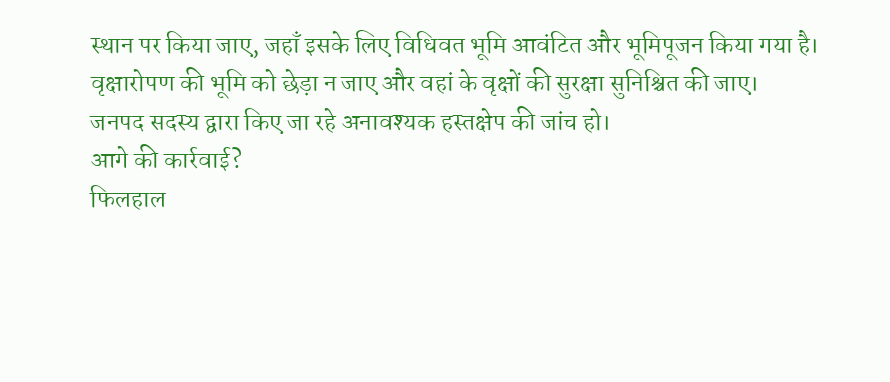स्थान पर किया जाए, जहाँ इसके लिए विधिवत भूमि आवंटित और भूमिपूजन किया गया है।
वृक्षारोपण की भूमि को छेड़ा न जाए और वहां के वृक्षों की सुरक्षा सुनिश्चित की जाए।
जनपद सदस्य द्वारा किए जा रहे अनावश्यक हस्तक्षेप की जांच हो।
आगे की कार्रवाई?
फिलहाल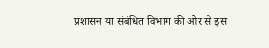प्रशासन या संबंधित विभाग की ओर से इस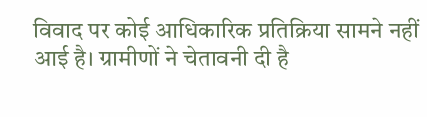विवाद पर कोई आधिकारिक प्रतिक्रिया सामने नहीं आई है। ग्रामीणों ने चेतावनी दी है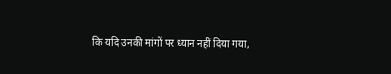कि यदि उनकी मांगों पर ध्यान नहीं दिया गया,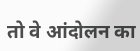तो वे आंदोलन का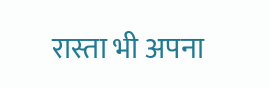रास्ता भी अपना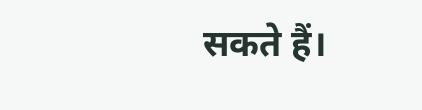सकते हैं।